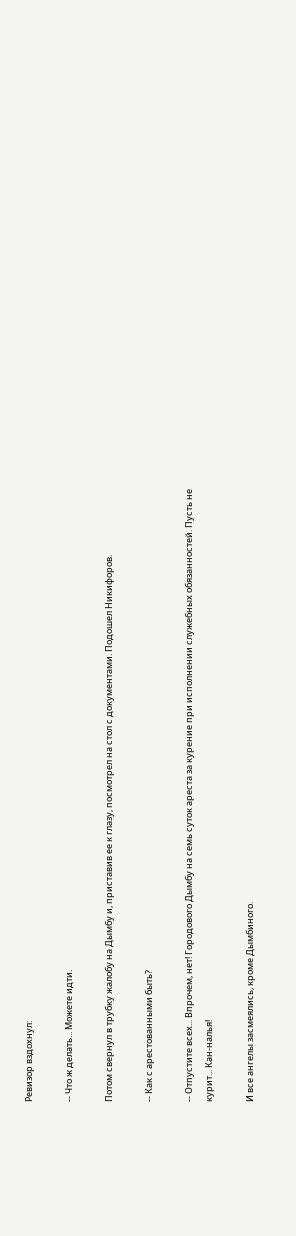Ревизор вздохнул:

-- Что ж делать... Можете идти.

Потом свернул в трубку жалобу на Дымбу и, приставив ее к глазу, посмотрел на стол с документами. Подошел Никифоров.

-- Как с арестованными быть?

-- Отпустите всех... Впрочем, нет! Городового Дымбу на семь суток ареста за курение при исполнении служебных обязанностей. Пусть не курит... Кан-налья!

И все ангелы засмеялись, кроме Дымбиного.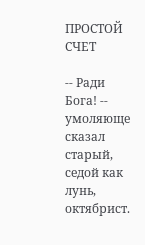ПРОСТОЙ СЧЕТ

-- Ради Бога! -- умоляюще сказал старый, седой как лунь, октябрист.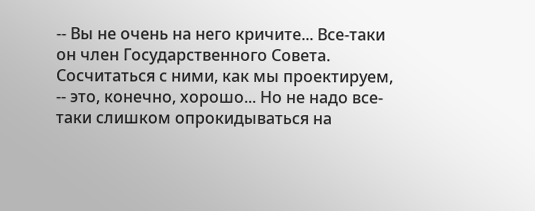-- Вы не очень на него кричите... Все-таки он член Государственного Совета. Сосчитаться с ними, как мы проектируем, -- это, конечно, хорошо... Но не надо все-таки слишком опрокидываться на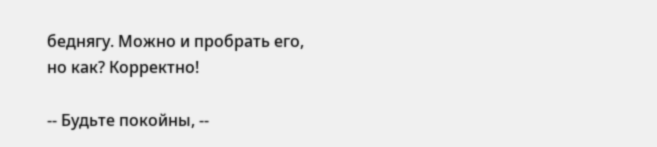беднягу. Можно и пробрать его, но как? Корректно!

-- Будьте покойны, --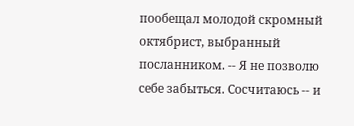пообещал молодой скромный октябрист, выбранный посланником. -- Я не позволю себе забыться. Сосчитаюсь -- и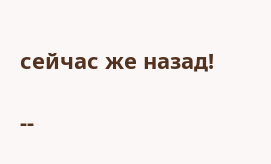сейчас же назад!

--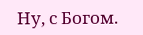Ну, с Богом.